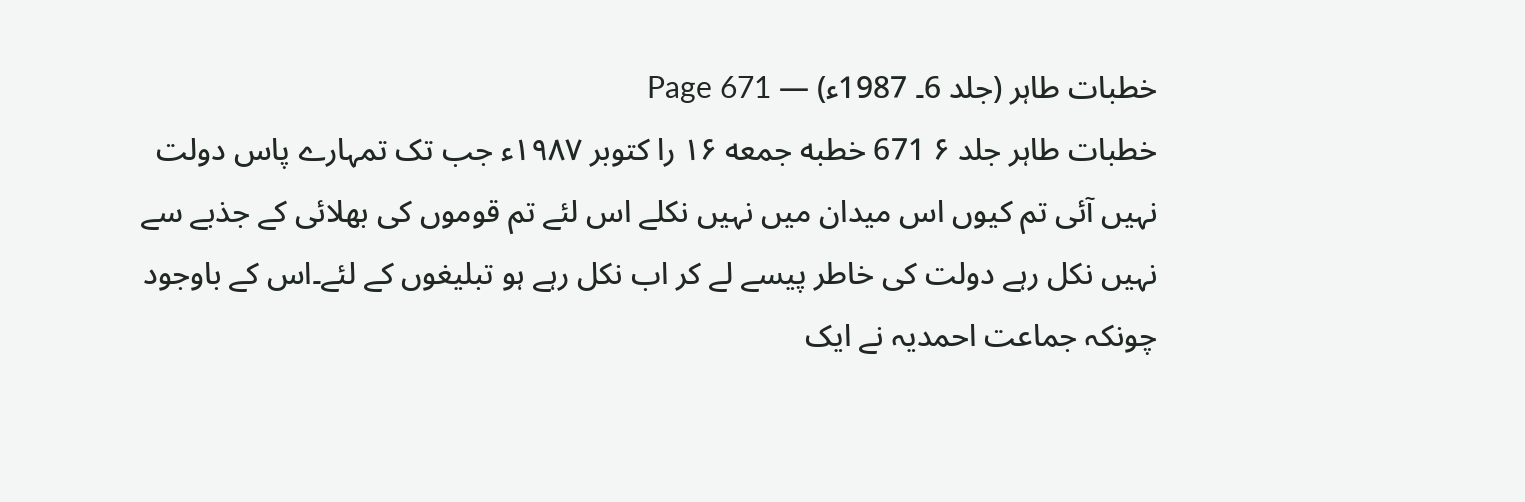خطبات طاہر (جلد 6۔ 1987ء) — Page 671
خطبات طاہر جلد ۶ 671 خطبه جمعه ۱۶ را کتوبر ۱۹۸۷ء جب تک تمہارے پاس دولت نہیں آئی تم کیوں اس میدان میں نہیں نکلے اس لئے تم قوموں کی بھلائی کے جذبے سے نہیں نکل رہے دولت کی خاطر پیسے لے کر اب نکل رہے ہو تبلیغوں کے لئے۔اس کے باوجود چونکہ جماعت احمدیہ نے ایک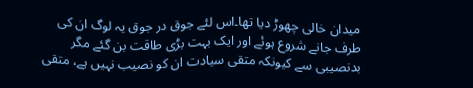میدان خالی چھوڑ دیا تھا۔اس لئے جوق در جوق یہ لوگ ان کی طرف جانے شروع ہوئے اور ایک بہت بڑی طاقت بن گئے مگر بدنصیبی سے کیونکہ متقی سیادت ان کو نصیب نہیں ہے، متقی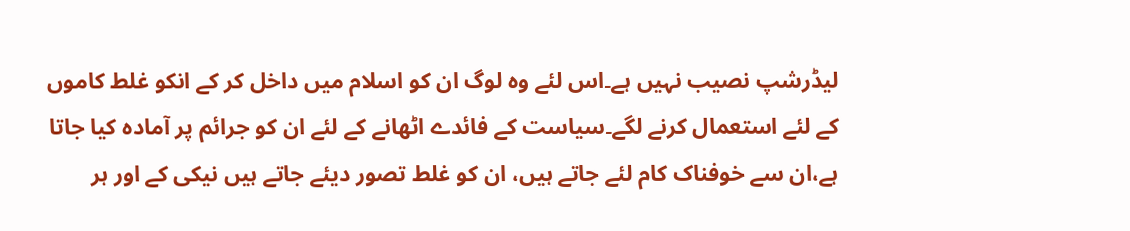لیڈرشپ نصیب نہیں ہے۔اس لئے وہ لوگ ان کو اسلام میں داخل کر کے انکو غلط کاموں کے لئے استعمال کرنے لگے۔سیاست کے فائدے اٹھانے کے لئے ان کو جرائم پر آمادہ کیا جاتا ہے،ان سے خوفناک کام لئے جاتے ہیں، ان کو غلط تصور دیئے جاتے ہیں نیکی کے اور ہر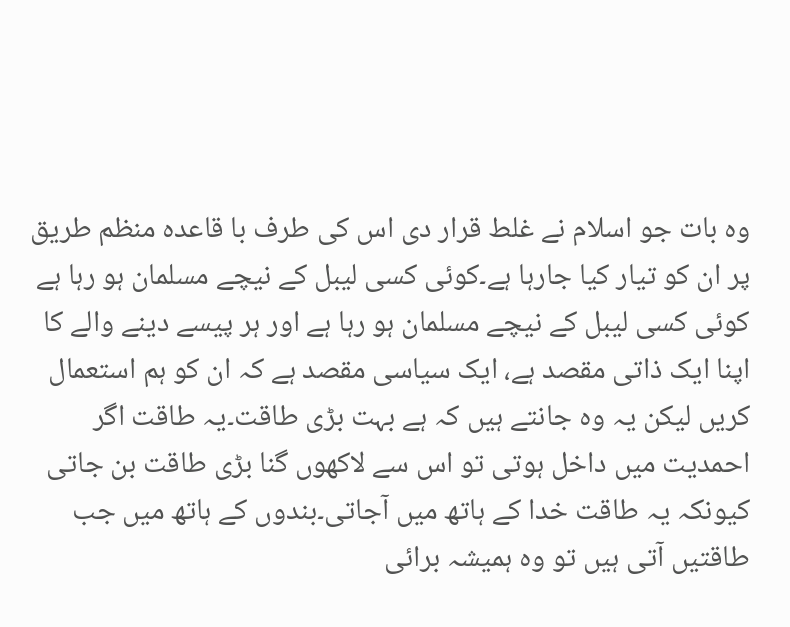وہ بات جو اسلام نے غلط قرار دی اس کی طرف با قاعدہ منظم طریق پر ان کو تیار کیا جارہا ہے۔کوئی کسی لیبل کے نیچے مسلمان ہو رہا ہے کوئی کسی لیبل کے نیچے مسلمان ہو رہا ہے اور ہر پیسے دینے والے کا اپنا ایک ذاتی مقصد ہے، ایک سیاسی مقصد ہے کہ ان کو ہم استعمال کریں لیکن یہ وہ جانتے ہیں کہ ہے بہت بڑی طاقت۔یہ طاقت اگر احمدیت میں داخل ہوتی تو اس سے لاکھوں گنا بڑی طاقت بن جاتی کیونکہ یہ طاقت خدا کے ہاتھ میں آجاتی۔بندوں کے ہاتھ میں جب طاقتیں آتی ہیں تو وہ ہمیشہ برائی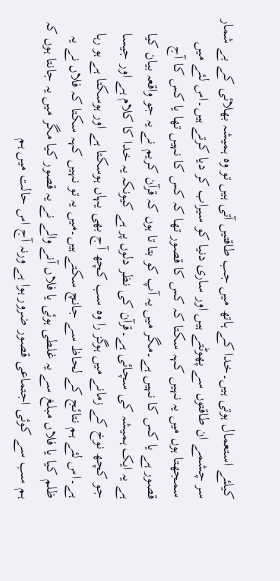کیلئے استعمال ہوتی ہیں۔خدا کے ہاتھ میں جب طاقتیں آتی ہیں تو وہ ہمیشہ بھلائی کے بے شمار سر چشمے ان طاقتوں سے پھوٹتے ہیں اور ساری دنیا کو سیراب کر دیا کرتے ہیں۔اس لئے میں سمجھتا ہوں میں یہ نہیں کہہ سکتا کہ کس کا قصور تھا کہ کس کا نہیں تھا یا کس کا آج قصور ہے یا کس کا نہیں ہے۔مگر میں یہ آپ کو بتا تا ہوں کہ قرآن کریم نے یہ جو واقعہ بیان کیا ہے یہ ایک ہمیشہ کی سچائی ہے۔قرآن کی نظر دلوں پر ہے کیونکہ یہ خدا کا کلام ہے اور جیسا جو کچھ نوخ کے زمانے میں ہوگز را وہ سب کچھ آج بھی یہاں ہوسکتا ہے اور ہوسکتا ہے ہو رہا ہے۔اس لئے ہم نتائج کے لحاظ سے جانچ سکتے ہیں۔میں یہ تو نہیں کہہ سکتا کہ فلاں نے یہ ظلم کیا یا فلاں مبلغ سے یہ غلطی ہوئی یا فلاں آنے والے نے یہ قصور کیا مگر میں یہ جانتا ہوں کہ ہم سب سے کوئی اجتماعی قصور ضرور ہوا ہے ورنہ آج اس حالت میں ہم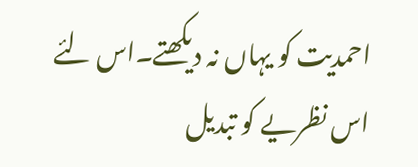احمدیت کو یہاں نہ دیکھتے۔اس لئے اس نظریے کو تبدیل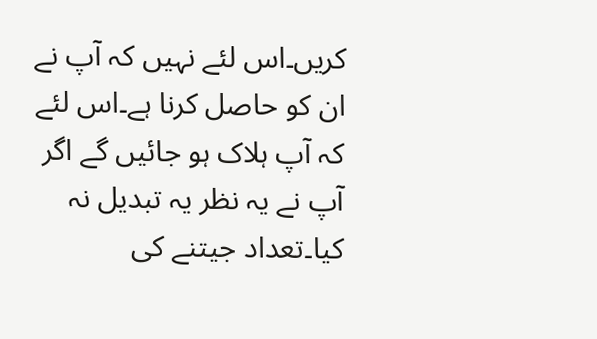کریں۔اس لئے نہیں کہ آپ نے ان کو حاصل کرنا ہے۔اس لئے کہ آپ ہلاک ہو جائیں گے اگر آپ نے یہ نظر یہ تبدیل نہ کیا۔تعداد جیتنے کی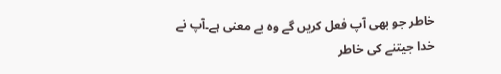خاطر جو بھی آپ فعل کریں گے وہ بے معنی ہے۔آپ نے خدا جیتنے کی خاطر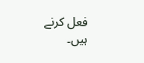فعل کرنے ہیں۔